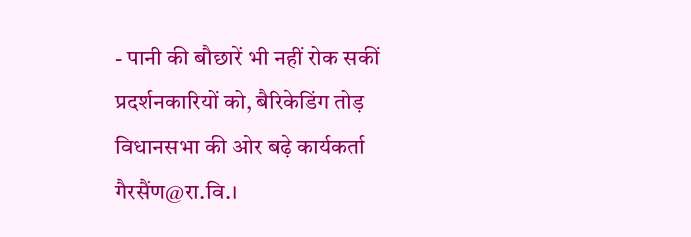- पानी की बौछारें भी नहीं रोक सकीं प्रदर्शनकारियों को, बैरिकेडिंग तोड़ विधानसभा की ओर बढ़े कार्यकर्ता
गैरसैंण@रा.वि.।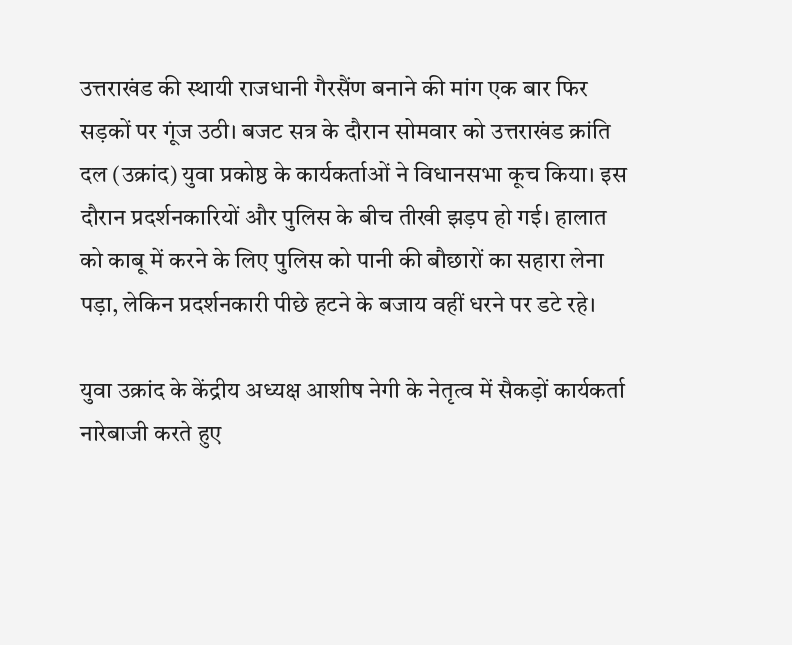उत्तराखंड की स्थायी राजधानी गैरसैंण बनाने की मांग एक बार फिर सड़कों पर गूंज उठी। बजट सत्र के दौरान सोमवार को उत्तराखंड क्रांति दल (उक्रांद) युवा प्रकोष्ठ के कार्यकर्ताओं ने विधानसभा कूच किया। इस दौरान प्रदर्शनकारियों और पुलिस के बीच तीखी झड़प हो गई। हालात को काबू में करने के लिए पुलिस को पानी की बौछारों का सहारा लेना पड़ा, लेकिन प्रदर्शनकारी पीछे हटने के बजाय वहीं धरने पर डटे रहे।

युवा उक्रांद के केंद्रीय अध्यक्ष आशीष नेगी के नेतृत्व में सैकड़ों कार्यकर्ता नारेबाजी करते हुए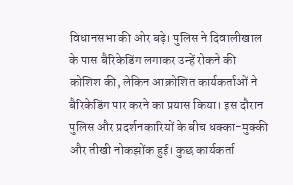विधानसभा की ओर बढ़े। पुलिस ने दिवालीखाल के पास बैरिकेडिंग लगाकर उन्हें रोकने की कोशिश की, लेकिन आक्रोशित कार्यकर्ताओं ने बैरिकेडिंग पार करने का प्रयास किया। इस दौरान पुलिस और प्रदर्शनकारियों के बीच धक्का-मुक्की और तीखी नोकझोंक हुई। कुछ कार्यकर्ता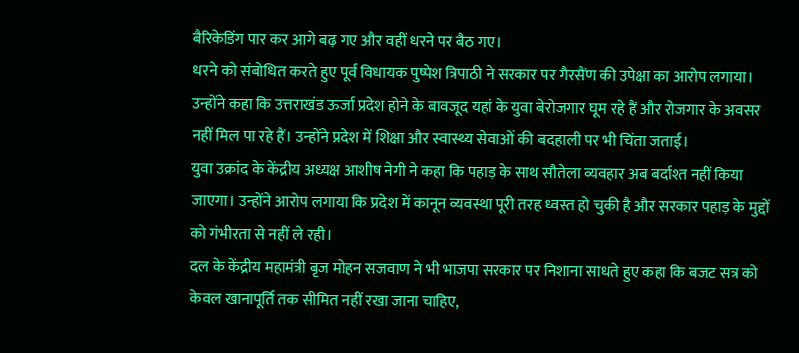बैरिकेडिंग पार कर आगे बढ़ गए और वहीं धरने पर बैठ गए।
धरने को संबोधित करते हुए पूर्व विधायक पुष्पेश त्रिपाठी ने सरकार पर गैरसैंण की उपेक्षा का आरोप लगाया। उन्होंने कहा कि उत्तराखंड ऊर्जा प्रदेश होने के बावजूद यहां के युवा बेरोजगार घूम रहे हैं और रोजगार के अवसर नहीं मिल पा रहे हैं। उन्होंने प्रदेश में शिक्षा और स्वास्थ्य सेवाओं की बदहाली पर भी चिंता जताई।
युवा उक्रांद के केंद्रीय अध्यक्ष आशीष नेगी ने कहा कि पहाड़ के साथ सौतेला व्यवहार अब बर्दाश्त नहीं किया जाएगा। उन्होंने आरोप लगाया कि प्रदेश में कानून व्यवस्था पूरी तरह ध्वस्त हो चुकी है और सरकार पहाड़ के मुद्दों को गंभीरता से नहीं ले रही।
दल के केंद्रीय महामंत्री बृज मोहन सजवाण ने भी भाजपा सरकार पर निशाना साधते हुए कहा कि बजट सत्र को केवल खानापूर्ति तक सीमित नहीं रखा जाना चाहिए,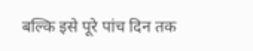बल्कि इसे पूरे पांच दिन तक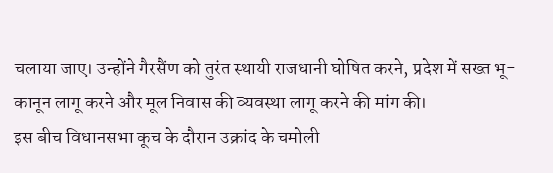चलाया जाए। उन्होंने गैरसैंण को तुरंत स्थायी राजधानी घोषित करने, प्रदेश में सख्त भू-कानून लागू करने और मूल निवास की व्यवस्था लागू करने की मांग की।
इस बीच विधानसभा कूच के दौरान उक्रांद के चमोली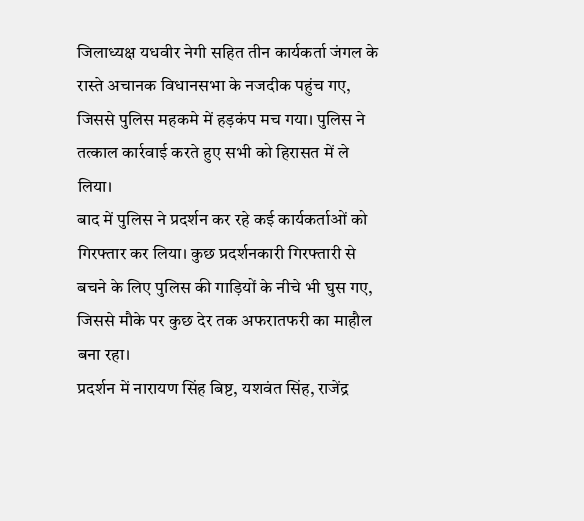जिलाध्यक्ष यधवीर नेगी सहित तीन कार्यकर्ता जंगल के रास्ते अचानक विधानसभा के नजदीक पहुंच गए, जिससे पुलिस महकमे में हड़कंप मच गया। पुलिस ने तत्काल कार्रवाई करते हुए सभी को हिरासत में ले लिया।
बाद में पुलिस ने प्रदर्शन कर रहे कई कार्यकर्ताओं को गिरफ्तार कर लिया। कुछ प्रदर्शनकारी गिरफ्तारी से बचने के लिए पुलिस की गाड़ियों के नीचे भी घुस गए, जिससे मौके पर कुछ देर तक अफरातफरी का माहौल बना रहा।
प्रदर्शन में नारायण सिंह बिष्ट, यशवंत सिंह, राजेंद्र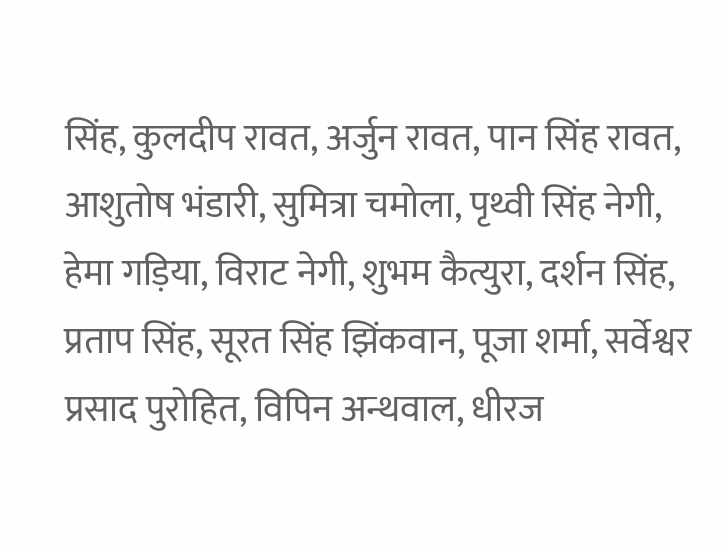सिंह, कुलदीप रावत, अर्जुन रावत, पान सिंह रावत, आशुतोष भंडारी, सुमित्रा चमोला, पृथ्वी सिंह नेगी, हेमा गड़िया, विराट नेगी, शुभम कैत्युरा, दर्शन सिंह, प्रताप सिंह, सूरत सिंह झिंकवान, पूजा शर्मा, सर्वेश्वर प्रसाद पुरोहित, विपिन अन्थवाल, धीरज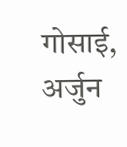गोसाई, अर्जुन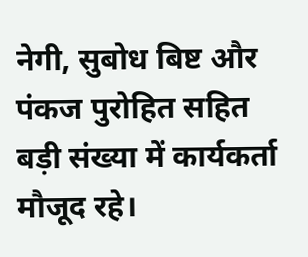नेगी, सुबोध बिष्ट और पंकज पुरोहित सहित बड़ी संख्या में कार्यकर्ता मौजूद रहे।